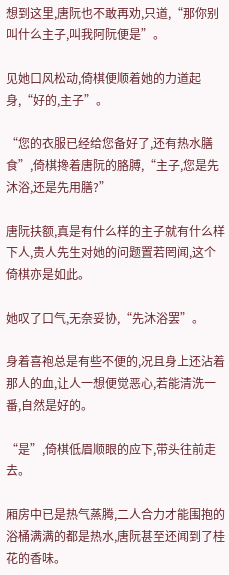想到这里,唐阮也不敢再劝,只道,“那你别叫什么主子,叫我阿阮便是”。

见她口风松动,倚棋便顺着她的力道起身,“好的,主子”。

“您的衣服已经给您备好了,还有热水膳食”,倚棋搀着唐阮的胳膊,“主子,您是先沐浴,还是先用膳?”

唐阮扶额,真是有什么样的主子就有什么样下人,贵人先生对她的问题置若罔闻,这个倚棋亦是如此。

她叹了口气,无奈妥协,“先沐浴罢”。

身着喜袍总是有些不便的,况且身上还沾着那人的血,让人一想便觉恶心,若能清洗一番,自然是好的。

“是”,倚棋低眉顺眼的应下,带头往前走去。

厢房中已是热气蒸腾,二人合力才能围抱的浴桶满满的都是热水,唐阮甚至还闻到了桂花的香味。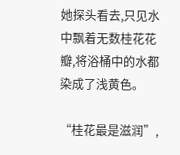她探头看去,只见水中飘着无数桂花花瓣,将浴桶中的水都染成了浅黄色。

“桂花最是滋润”,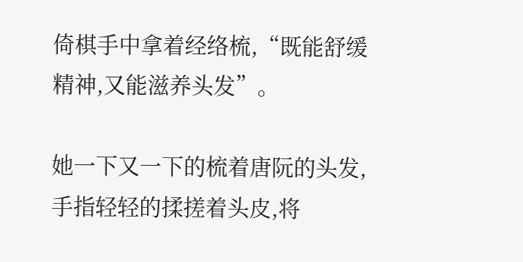倚棋手中拿着经络梳,“既能舒缓精神,又能滋养头发”。

她一下又一下的梳着唐阮的头发,手指轻轻的揉搓着头皮,将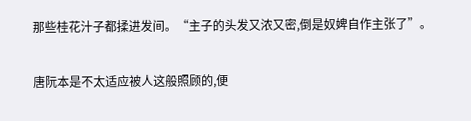那些桂花汁子都揉进发间。“主子的头发又浓又密,倒是奴婢自作主张了”。

唐阮本是不太适应被人这般照顾的,便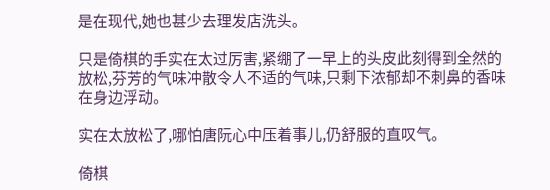是在现代,她也甚少去理发店洗头。

只是倚棋的手实在太过厉害,紧绷了一早上的头皮此刻得到全然的放松,芬芳的气味冲散令人不适的气味,只剩下浓郁却不刺鼻的香味在身边浮动。

实在太放松了,哪怕唐阮心中压着事儿,仍舒服的直叹气。

倚棋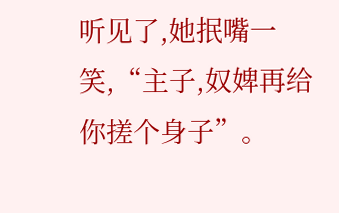听见了,她抿嘴一笑,“主子,奴婢再给你搓个身子”。